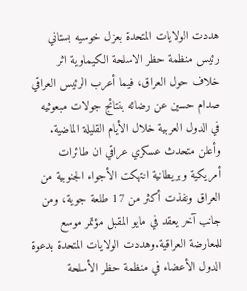هددت الولايات المتحدة بعزل خوسيه بستاني رئيس منظمة حظر الاسلحة الكيماوية اثر خلاف حول العراق، فيما أعرب الرئيس العراقي صدام حسين عن رضائه بنتائج جولات مبعوثيه في الدول العربية خلال الأيام القليلة الماضية. وأعلن متحدث عسكري عراقي ان طائرات أمريكية وبريطانية انتهكت الأجواء الجنوبية من العراق ونفذت أكثر من 17 طلعة جوية، ومن جانب آخر يعقد في مايو المقبل مؤتمر موسع للمعارضة العراقية.وهددت الولايات المتحدة بدعوة الدول الأعضاء في منظمة حظر الأسلحة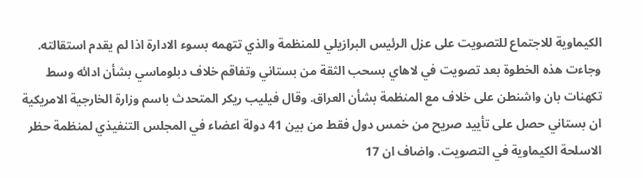الكيماوية للاجتماع للتصويت على عزل الرئيس البرازيلي للمنظمة والذي تتهمه بسوء الادارة اذا لم يقدم استقالته. وجاءت هذه الخطوة بعد تصويت في لاهاي بسحب الثقة من بستاني وتفاقم خلاف دبلوماسي بشأن ادائه وسط تكهنات بان واشنطن على خلاف مع المنظمة بشأن العراق. وقال فيليب ريكر المتحدث باسم وزارة الخارجية الامريكية ان بستاني حصل على تأييد صريح من خمس دول فقط من بين 41 دولة اعضاء في المجلس التنفيذي لمنظمة حظر الاسلحة الكيماوية في التصويت. واضاف ان 17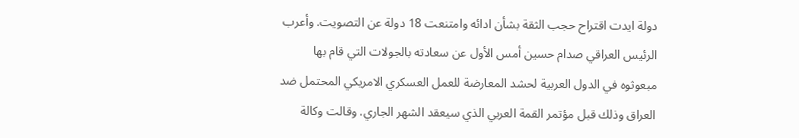دولة ايدت اقتراح حجب الثقة بشأن ادائه وامتنعت 18 دولة عن التصويت. وأعرب الرئيس العراقي صدام حسين أمس الأول عن سعادته بالجولات التي قام بها مبعوثوه في الدول العربية لحشد المعارضة للعمل العسكري الامريكي المحتمل ضد العراق وذلك قبل مؤتمر القمة العربي الذي سيعقد الشهر الجاري. وقالت وكالة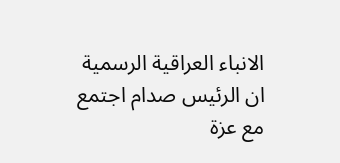الانباء العراقية الرسمية ان الرئيس صدام اجتمع مع عزة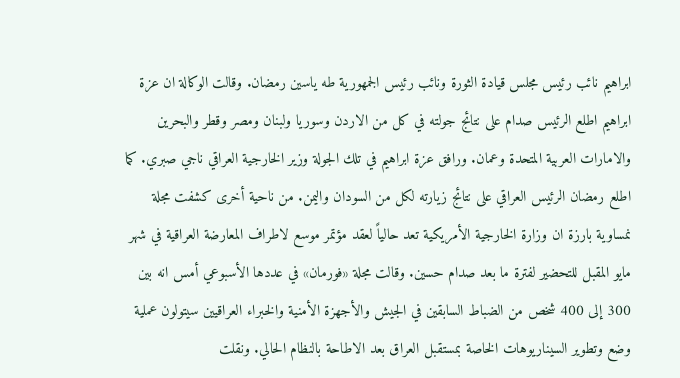ابراهيم نائب رئيس مجلس قيادة الثورة ونائب رئيس الجمهورية طه ياسين رمضان. وقالت الوكالة ان عزة ابراهيم اطلع الرئيس صدام على نتائج جولته في كل من الاردن وسوريا ولبنان ومصر وقطر والبحرين والامارات العربية المتحدة وعمان. ورافق عزة ابراهيم في تلك الجولة وزير الخارجية العراقي ناجي صبري. كما اطلع رمضان الرئيس العراقي على نتائج زيارته لكل من السودان واليمن. من ناحية أخرى كشفت مجلة نمساوية بارزة ان وزارة الخارجية الأمريكية تعد حالياً لعقد مؤتمر موسع لاطراف المعارضة العراقية في شهر مايو المقبل للتحضير لفترة ما بعد صدام حسين. وقالت مجلة «فورمان» في عددها الأسبوعي أمس انه بين 300 إلى 400 شخص من الضباط السابقين في الجيش والأجهزة الأمنية والخبراء العراقيين سيتولون عملية وضع وتطوير السيناريوهات الخاصة بمستقبل العراق بعد الاطاحة بالنظام الحالي. ونقلت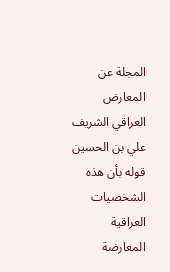المجلة عن المعارض العراقي الشريف علي بن الحسين قوله بأن هذه الشخصيات العراقية المعارضة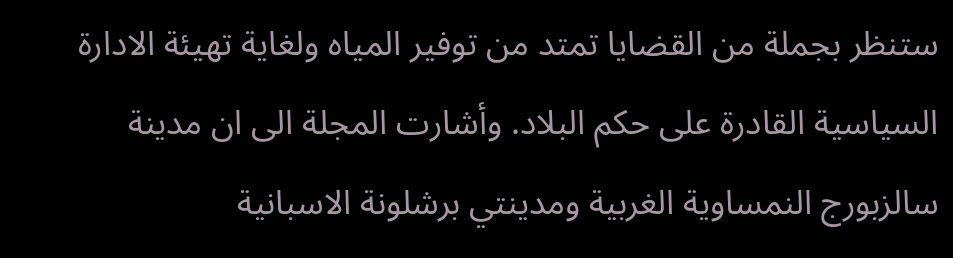ستنظر بجملة من القضايا تمتد من توفير المياه ولغاية تهيئة الادارة السياسية القادرة على حكم البلاد. وأشارت المجلة الى ان مدينة سالزبورج النمساوية الغربية ومدينتي برشلونة الاسبانية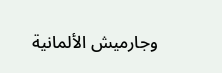وجارميش الألمانية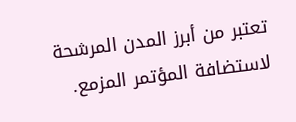تعتبر من أبرز المدن المرشحة لاستضافة المؤتمر المزمع.